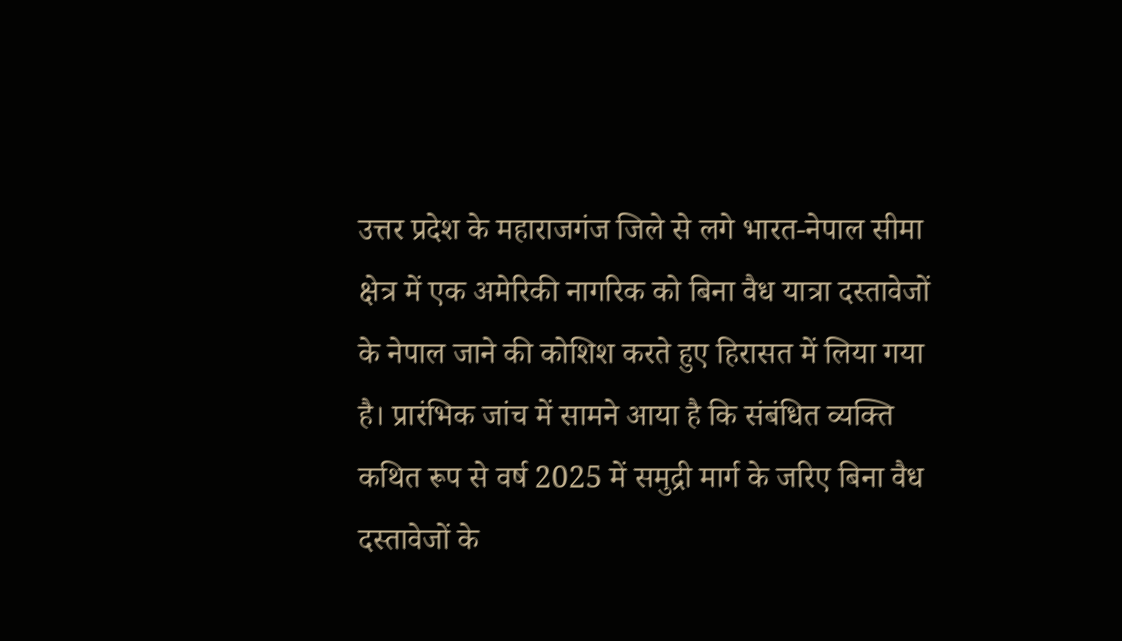उत्तर प्रदेश के महाराजगंज जिले से लगे भारत-नेपाल सीमा क्षेत्र में एक अमेरिकी नागरिक को बिना वैध यात्रा दस्तावेजों के नेपाल जाने की कोशिश करते हुए हिरासत में लिया गया है। प्रारंभिक जांच में सामने आया है कि संबंधित व्यक्ति कथित रूप से वर्ष 2025 में समुद्री मार्ग के जरिए बिना वैध दस्तावेजों के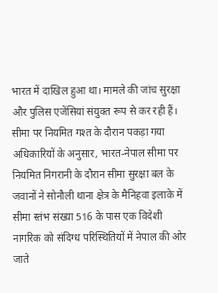भारत में दाखिल हुआ था। मामले की जांच सुरक्षा और पुलिस एजेंसियां संयुक्त रूप से कर रही हैं।
सीमा पर नियमित गश्त के दौरान पकड़ा गया
अधिकारियों के अनुसार, भारत-नेपाल सीमा पर नियमित निगरानी के दौरान सीमा सुरक्षा बल के जवानों ने सोनौली थाना क्षेत्र के मैनिहवा इलाके में सीमा स्तंभ संख्या 516 के पास एक विदेशी नागरिक को संदिग्ध परिस्थितियों में नेपाल की ओर जाते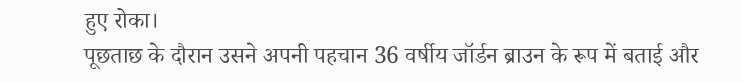हुए रोका।
पूछताछ के दौरान उसने अपनी पहचान 36 वर्षीय जॉर्डन ब्राउन के रूप में बताई और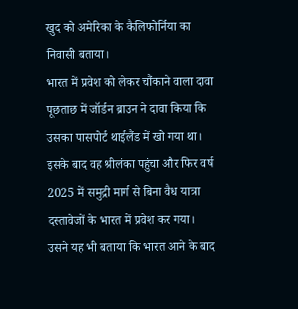खुद को अमेरिका के कैलिफोर्निया का निवासी बताया।
भारत में प्रवेश को लेकर चौंकाने वाला दावा
पूछताछ में जॉर्डन ब्राउन ने दावा किया कि उसका पासपोर्ट थाईलैंड में खो गया था। इसके बाद वह श्रीलंका पहुंचा और फिर वर्ष 2025 में समुद्री मार्ग से बिना वैध यात्रा दस्तावेजों के भारत में प्रवेश कर गया।
उसने यह भी बताया कि भारत आने के बाद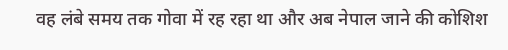वह लंबे समय तक गोवा में रह रहा था और अब नेपाल जाने की कोशिश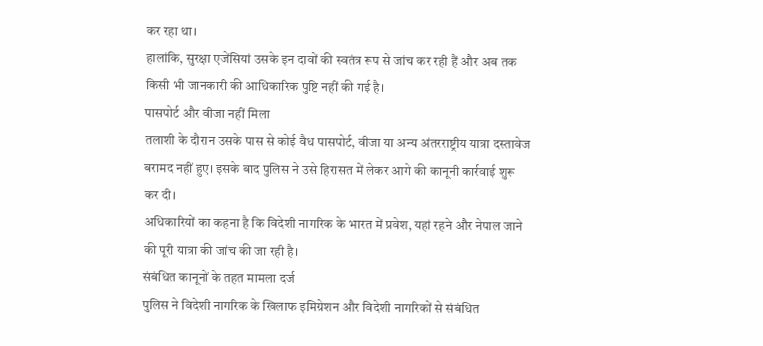कर रहा था।
हालांकि, सुरक्षा एजेंसियां उसके इन दावों की स्वतंत्र रूप से जांच कर रही हैं और अब तक किसी भी जानकारी की आधिकारिक पुष्टि नहीं की गई है।
पासपोर्ट और वीजा नहीं मिला
तलाशी के दौरान उसके पास से कोई वैध पासपोर्ट, वीजा या अन्य अंतरराष्ट्रीय यात्रा दस्तावेज बरामद नहीं हुए। इसके बाद पुलिस ने उसे हिरासत में लेकर आगे की कानूनी कार्रवाई शुरू कर दी।
अधिकारियों का कहना है कि विदेशी नागरिक के भारत में प्रवेश, यहां रहने और नेपाल जाने की पूरी यात्रा की जांच की जा रही है।
संबंधित कानूनों के तहत मामला दर्ज
पुलिस ने विदेशी नागरिक के खिलाफ इमिग्रेशन और विदेशी नागरिकों से संबंधित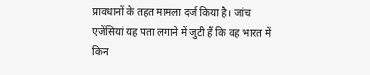प्रावधानों के तहत मामला दर्ज किया है। जांच एजेंसियां यह पता लगाने में जुटी हैं कि वह भारत में किन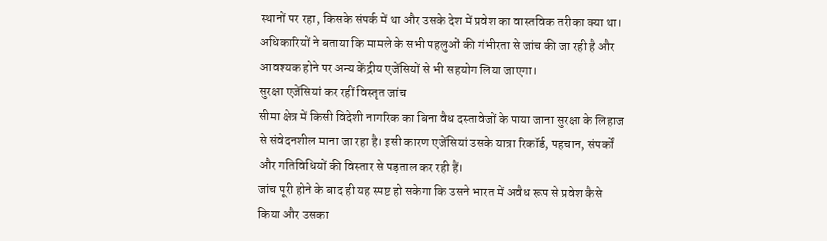स्थानों पर रहा, किसके संपर्क में था और उसके देश में प्रवेश का वास्तविक तरीका क्या था।
अधिकारियों ने बताया कि मामले के सभी पहलुओं की गंभीरता से जांच की जा रही है और आवश्यक होने पर अन्य केंद्रीय एजेंसियों से भी सहयोग लिया जाएगा।
सुरक्षा एजेंसियां कर रहीं विस्तृत जांच
सीमा क्षेत्र में किसी विदेशी नागरिक का बिना वैध दस्तावेजों के पाया जाना सुरक्षा के लिहाज से संवेदनशील माना जा रहा है। इसी कारण एजेंसियां उसके यात्रा रिकॉर्ड, पहचान, संपर्कों और गतिविधियों की विस्तार से पड़ताल कर रही हैं।
जांच पूरी होने के बाद ही यह स्पष्ट हो सकेगा कि उसने भारत में अवैध रूप से प्रवेश कैसे किया और उसका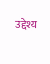उद्देश्य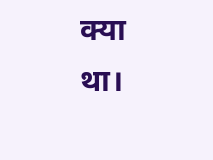क्या था।